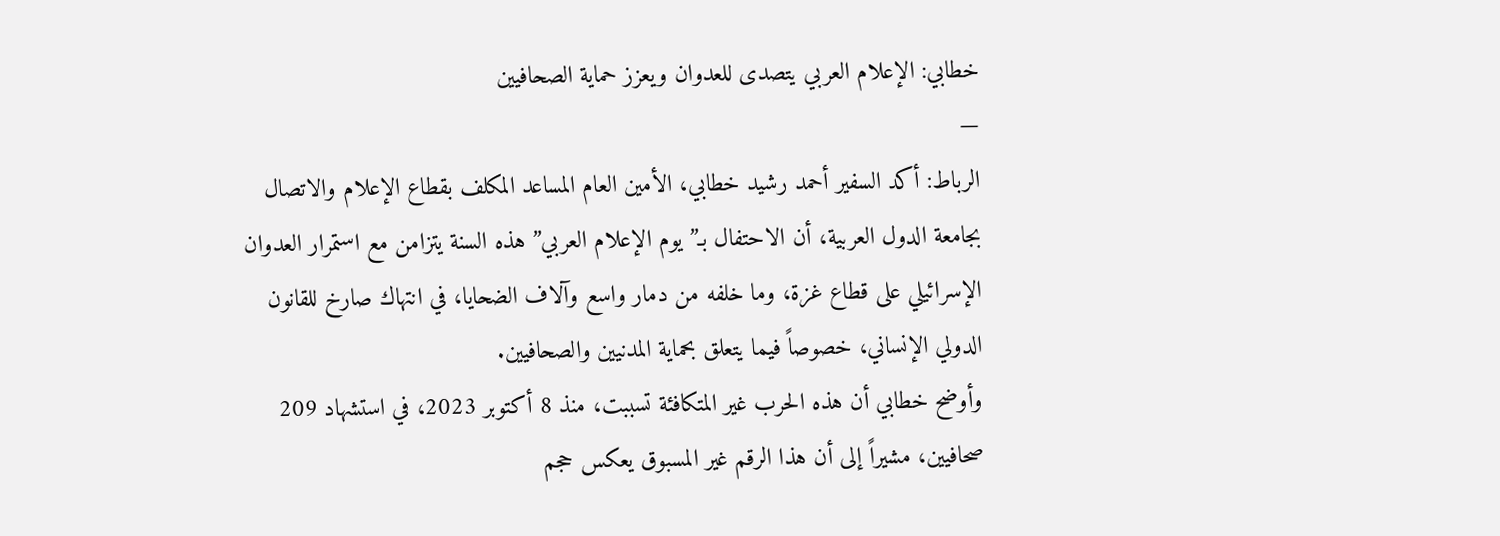خطابي: الإعلام العربي يتصدى للعدوان ويعزز حماية الصحافيين
—
الرباط: أكد السفير أحمد رشيد خطابي، الأمين العام المساعد المكلف بقطاع الإعلام والاتصال بجامعة الدول العربية، أن الاحتفال بـ”يوم الإعلام العربي” هذه السنة يتزامن مع استمرار العدوان الإسرائيلي على قطاع غزة، وما خلفه من دمار واسع وآلاف الضحايا، في انتهاك صارخ للقانون الدولي الإنساني، خصوصاً فيما يتعلق بحماية المدنيين والصحافيين.
وأوضح خطابي أن هذه الحرب غير المتكافئة تسببت، منذ 8 أكتوبر 2023، في استشهاد 209 صحافيين، مشيراً إلى أن هذا الرقم غير المسبوق يعكس حجم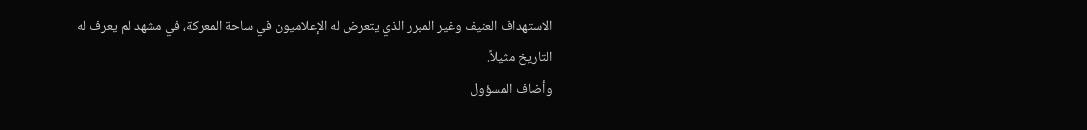الاستهداف العنيف وغير المبرر الذي يتعرض له الإعلاميون في ساحة المعركة، في مشهد لم يعرف له التاريخ مثيلاً.
وأضاف المسؤول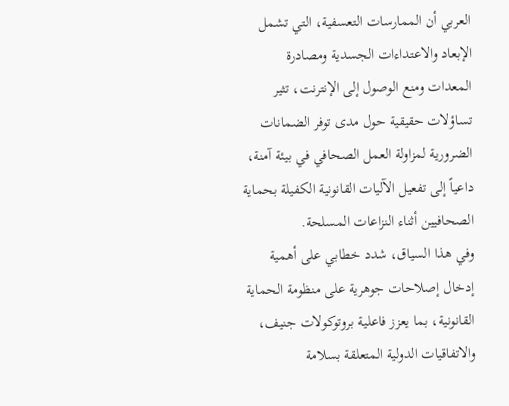العربي أن الممارسات التعسفية، التي تشمل الإبعاد والاعتداءات الجسدية ومصادرة المعدات ومنع الوصول إلى الإنترنت، تثير تساؤلات حقيقية حول مدى توفر الضمانات الضرورية لمزاولة العمل الصحافي في بيئة آمنة، داعياً إلى تفعيل الآليات القانونية الكفيلة بحماية الصحافيين أثناء النزاعات المسلحة.
وفي هذا السياق، شدد خطابي على أهمية إدخال إصلاحات جوهرية على منظومة الحماية القانونية، بما يعزز فاعلية بروتوكولات جنيف، والاتفاقيات الدولية المتعلقة بسلامة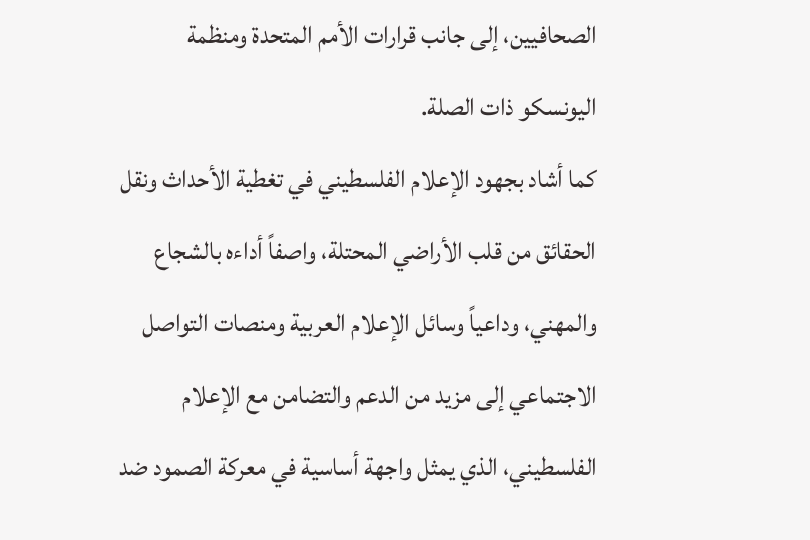الصحافيين، إلى جانب قرارات الأمم المتحدة ومنظمة اليونسكو ذات الصلة.
كما أشاد بجهود الإعلام الفلسطيني في تغطية الأحداث ونقل الحقائق من قلب الأراضي المحتلة، واصفاً أداءه بالشجاع والمهني، وداعياً وسائل الإعلام العربية ومنصات التواصل الاجتماعي إلى مزيد من الدعم والتضامن مع الإعلام الفلسطيني، الذي يمثل واجهة أساسية في معركة الصمود ضد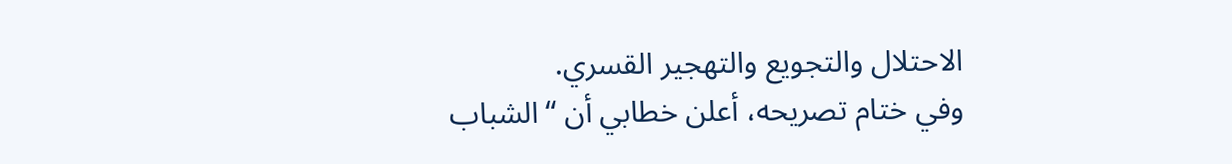الاحتلال والتجويع والتهجير القسري.
وفي ختام تصريحه، أعلن خطابي أن “الشباب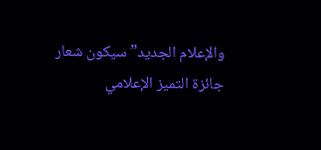والإعلام الجديد” سيكون شعار جائزة التميز الإعلامي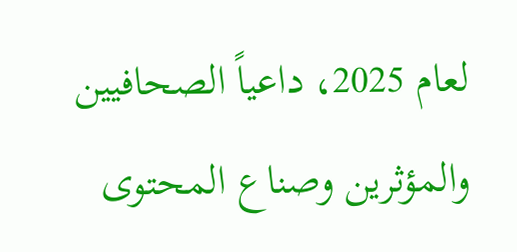لعام 2025، داعياً الصحافيين والمؤثرين وصناع المحتوى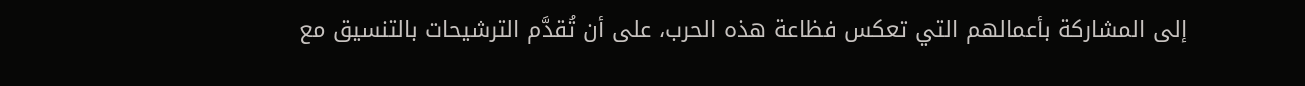إلى المشاركة بأعمالهم التي تعكس فظاعة هذه الحرب، على أن تُقدَّم الترشيحات بالتنسيق مع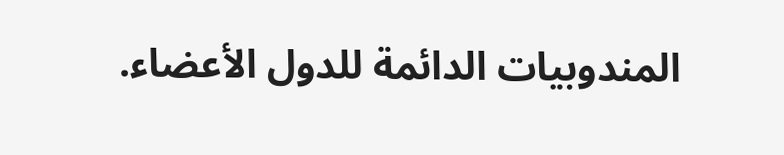المندوبيات الدائمة للدول الأعضاء.